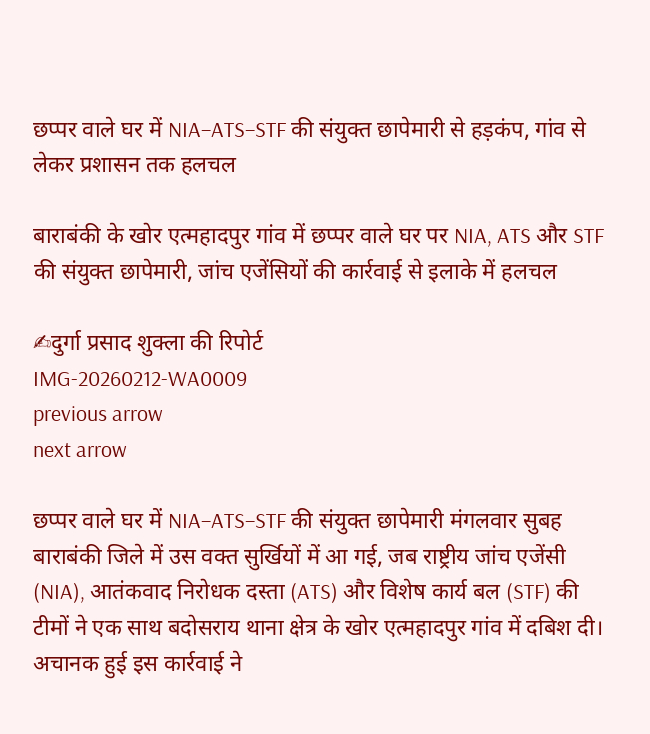छप्पर वाले घर में NIA–ATS–STF की संयुक्त छापेमारी से हड़कंप, गांव से लेकर प्रशासन तक हलचल

बाराबंकी के खोर एत्महादपुर गांव में छप्पर वाले घर पर NIA, ATS और STF की संयुक्त छापेमारी, जांच एजेंसियों की कार्रवाई से इलाके में हलचल

✍दुर्गा प्रसाद शुक्ला की रिपोर्ट
IMG-20260212-WA0009
previous arrow
next arrow

छप्पर वाले घर में NIA–ATS–STF की संयुक्त छापेमारी मंगलवार सुबह बाराबंकी जिले में उस वक्त सुर्खियों में आ गई, जब राष्ट्रीय जांच एजेंसी (NIA), आतंकवाद निरोधक दस्ता (ATS) और विशेष कार्य बल (STF) की टीमों ने एक साथ बदोसराय थाना क्षेत्र के खोर एत्महादपुर गांव में दबिश दी। अचानक हुई इस कार्रवाई ने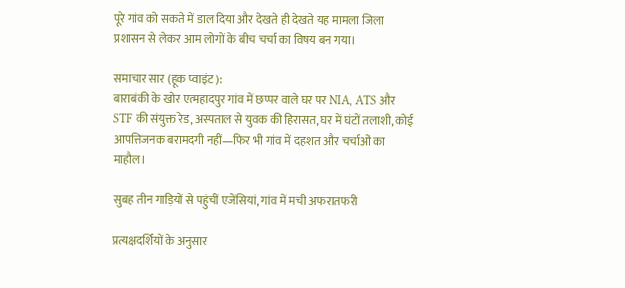पूरे गांव को सकते में डाल दिया और देखते ही देखते यह मामला जिला प्रशासन से लेकर आम लोगों के बीच चर्चा का विषय बन गया।

समाचार सार (हूक प्वाइंट):
बाराबंकी के खोर एत्महादपुर गांव में छप्पर वाले घर पर NIA, ATS और STF की संयुक्त रेड, अस्पताल से युवक की हिरासत, घर में घंटों तलाशी, कोई आपत्तिजनक बरामदगी नहीं—फिर भी गांव में दहशत और चर्चाओं का माहौल।

सुबह तीन गाड़ियों से पहुंचीं एजेंसियां, गांव में मची अफरातफरी

प्रत्यक्षदर्शियों के अनुसार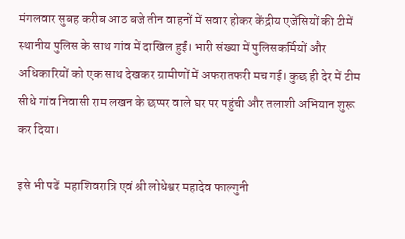मंगलवार सुबह करीब आठ बजे तीन वाहनों में सवार होकर केंद्रीय एजेंसियों की टीमें स्थानीय पुलिस के साथ गांव में दाखिल हुईं। भारी संख्या में पुलिसकर्मियों और अधिकारियों को एक साथ देखकर ग्रामीणों में अफरातफरी मच गई। कुछ ही देर में टीम सीधे गांव निवासी राम लखन के छप्पर वाले घर पर पहुंची और तलाशी अभियान शुरू कर दिया।

इसे भी पढें  महाशिवरात्रि एवं श्री लोधेश्वर महादेव फाल्गुनी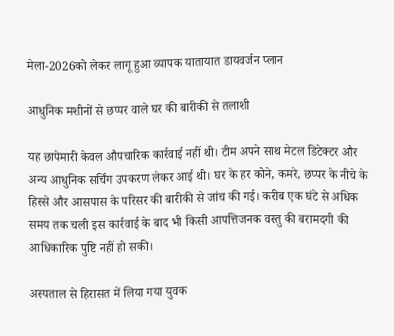मेला-2026को लेकर लागू हुआ व्यापक यातायात डायवर्जन प्लान

आधुनिक मशीनों से छप्पर वाले घर की बारीकी से तलाशी

यह छापेमारी केवल औपचारिक कार्रवाई नहीं थी। टीम अपने साथ मेटल डिटेक्टर और अन्य आधुनिक सर्चिंग उपकरण लेकर आई थी। घर के हर कोने, कमरे, छप्पर के नीचे के हिस्से और आसपास के परिसर की बारीकी से जांच की गई। करीब एक घंटे से अधिक समय तक चली इस कार्रवाई के बाद भी किसी आपत्तिजनक वस्तु की बरामदगी की आधिकारिक पुष्टि नहीं हो सकी।

अस्पताल से हिरासत में लिया गया युवक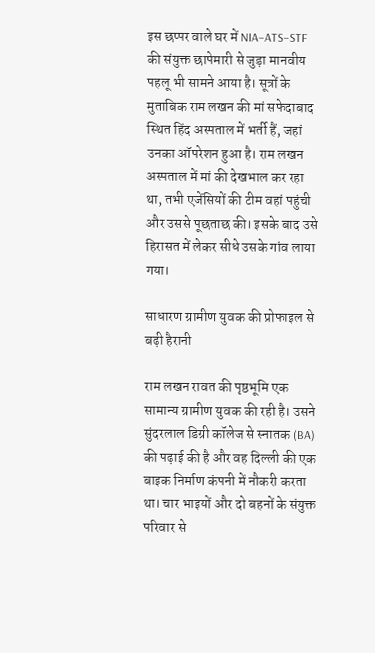इस छप्पर वाले घर में NIA–ATS–STF की संयुक्त छापेमारी से जुड़ा मानवीय पहलू भी सामने आया है। सूत्रों के मुताबिक राम लखन की मां सफेदाबाद स्थित हिंद अस्पताल में भर्ती हैं, जहां उनका ऑपरेशन हुआ है। राम लखन अस्पताल में मां की देखभाल कर रहा था, तभी एजेंसियों की टीम वहां पहुंची और उससे पूछताछ की। इसके बाद उसे हिरासत में लेकर सीधे उसके गांव लाया गया।

साधारण ग्रामीण युवक की प्रोफाइल से बढ़ी हैरानी

राम लखन रावत की पृष्ठभूमि एक सामान्य ग्रामीण युवक की रही है। उसने सुंदरलाल डिग्री कॉलेज से स्नातक (BA) की पढ़ाई की है और वह दिल्ली की एक बाइक निर्माण कंपनी में नौकरी करता था। चार भाइयों और दो बहनों के संयुक्त परिवार से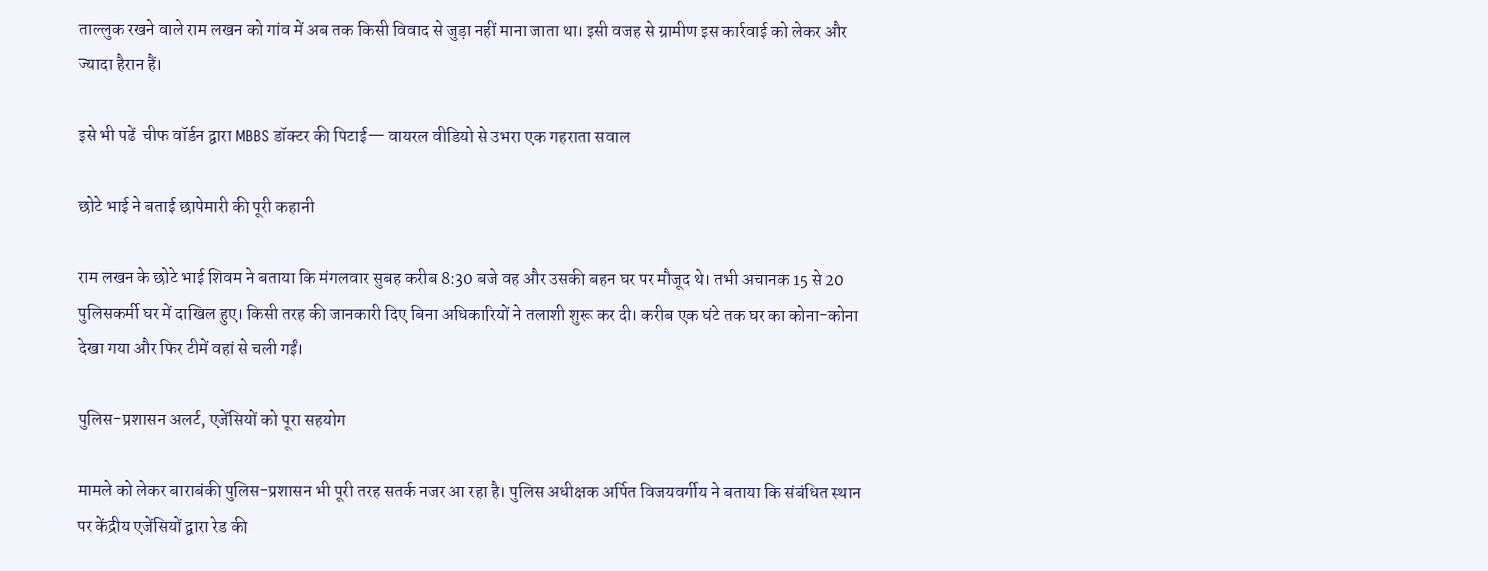ताल्लुक रखने वाले राम लखन को गांव में अब तक किसी विवाद से जुड़ा नहीं माना जाता था। इसी वजह से ग्रामीण इस कार्रवाई को लेकर और ज्यादा हैरान हैं।

इसे भी पढें  चीफ वॉर्डन द्वारा MBBS डॉक्टर की पिटाई— वायरल वीडियो से उभरा एक गहराता सवाल

छोटे भाई ने बताई छापेमारी की पूरी कहानी

राम लखन के छोटे भाई शिवम ने बताया कि मंगलवार सुबह करीब 8:30 बजे वह और उसकी बहन घर पर मौजूद थे। तभी अचानक 15 से 20 पुलिसकर्मी घर में दाखिल हुए। किसी तरह की जानकारी दिए बिना अधिकारियों ने तलाशी शुरू कर दी। करीब एक घंटे तक घर का कोना-कोना देखा गया और फिर टीमें वहां से चली गईं।

पुलिस-प्रशासन अलर्ट, एजेंसियों को पूरा सहयोग

मामले को लेकर बाराबंकी पुलिस-प्रशासन भी पूरी तरह सतर्क नजर आ रहा है। पुलिस अधीक्षक अर्पित विजयवर्गीय ने बताया कि संबंधित स्थान पर केंद्रीय एजेंसियों द्वारा रेड की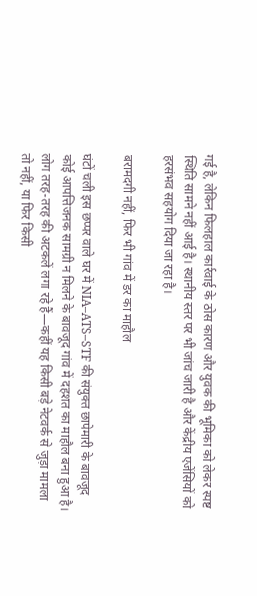गई है, लेकिन फिलहाल कार्रवाई के ठोस कारण और युवक की भूमिका को लेकर स्पष्ट स्थिति सामने नहीं आई है। स्थानीय स्तर पर भी जांच जारी है और केंद्रीय एजेंसियों को हरसंभव सहयोग दिया जा रहा है।

बरामदगी नहीं, फिर भी गांव में डर का माहौल

घंटों चली इस छप्पर वाले घर में NIA–ATS–STF की संयुक्त छापेमारी के बावजूद कोई आपत्तिजनक सामग्री न मिलने के बावजूद गांव में दहशत का माहौल बना हुआ है। लोग तरह-तरह की अटकलें लगा रहे हैं—कहीं यह किसी बड़े नेटवर्क से जुड़ा मामला तो नहीं, या फिर किसी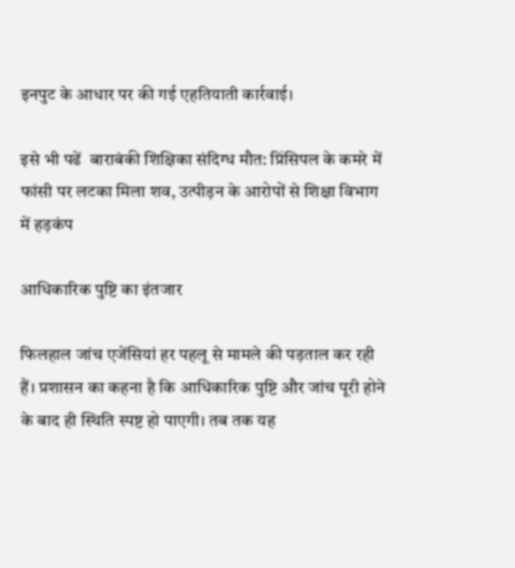इनपुट के आधार पर की गई एहतियाती कार्रवाई।

इसे भी पढें  बाराबंकी शिक्षिका संदिग्ध मौत: प्रिंसिपल के कमरे में फांसी पर लटका मिला शव, उत्पीड़न के आरोपों से शिक्षा विभाग में हड़कंप

आधिकारिक पुष्टि का इंतजार

फिलहाल जांच एजेंसियां हर पहलू से मामले की पड़ताल कर रही हैं। प्रशासन का कहना है कि आधिकारिक पुष्टि और जांच पूरी होने के बाद ही स्थिति स्पष्ट हो पाएगी। तब तक यह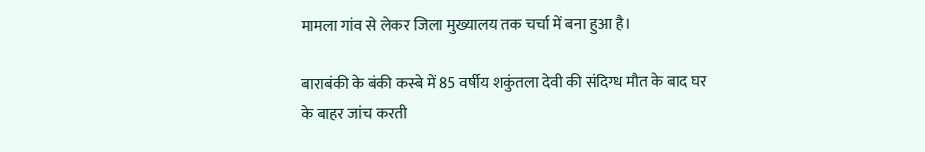मामला गांव से लेकर जिला मुख्यालय तक चर्चा में बना हुआ है।

बाराबंकी के बंकी कस्बे में 85 वर्षीय शकुंतला देवी की संदिग्ध मौत के बाद घर के बाहर जांच करती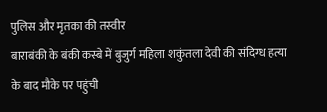पुलिस और मृतका की तस्वीर
बाराबंकी के बंकी कस्बे में बुजुर्ग महिला शकुंतला देवी की संदिग्ध हत्या के बाद मौके पर पहुंची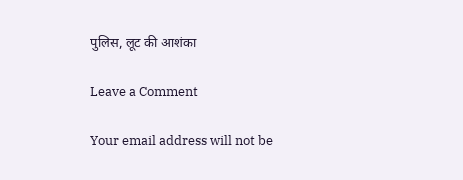पुलिस, लूट की आशंका

Leave a Comment

Your email address will not be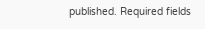published. Required fields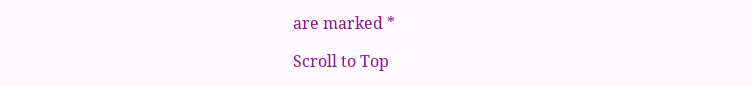are marked *

Scroll to Top